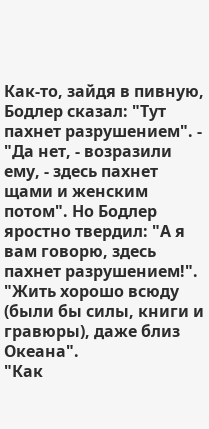Как-то, зайдя в пивную, Бодлер сказал: "Тут пахнет разрушением". - "Да нет, - возразили ему, - здесь пахнет щами и женским потом". Но Бодлер яростно твердил: "А я вам говорю, здесь пахнет разрушением!".
"Жить хорошо всюду (были бы силы, книги и гравюры), даже близ Океана".
"Как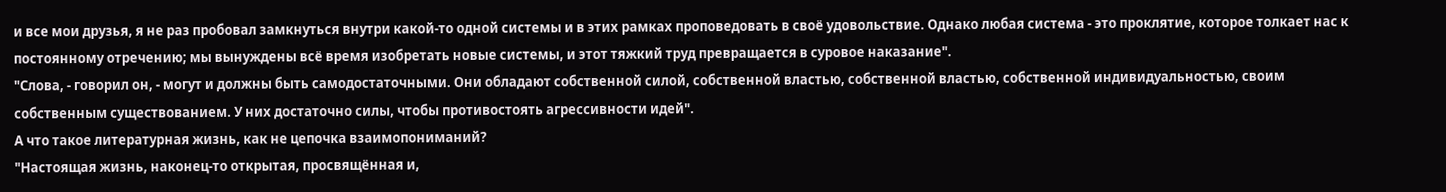и все мои друзья, я не раз пробовал замкнуться внутри какой-то одной системы и в этих рамках проповедовать в своё удовольствие. Однако любая система - это проклятие, которое толкает нас к постоянному отречению; мы вынуждены всё время изобретать новые системы, и этот тяжкий труд превращается в суровое наказание".
"Слова, - говорил он, - могут и должны быть самодостаточными. Они обладают собственной силой, собственной властью, собственной властью, собственной индивидуальностью, своим собственным существованием. У них достаточно силы, чтобы противостоять агрессивности идей".
А что такое литературная жизнь, как не цепочка взаимопониманий?
"Настоящая жизнь, наконец-то открытая, просвящённая и,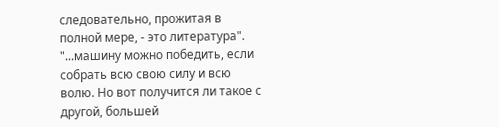следовательно, прожитая в полной мере, - это литература".
"...машину можно победить, если собрать всю свою силу и всю волю. Но вот получится ли такое с другой, большей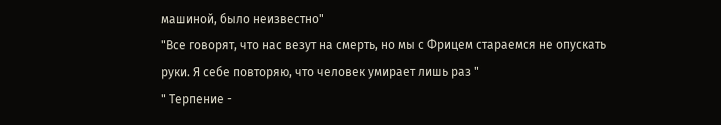машиной, было неизвестно"
"Все говорят, что нас везут на смерть, но мы с Фрицем стараемся не опускать руки. Я себе повторяю, что человек умирает лишь раз "
" Терпение -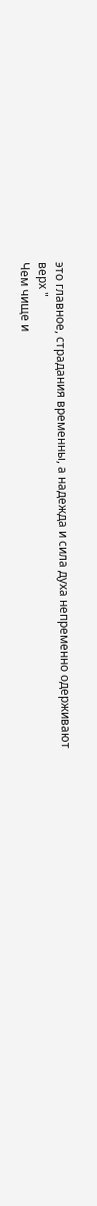это главное, страдания временны, а надежда и сила духа непременно одерживают верх "
Чем чище и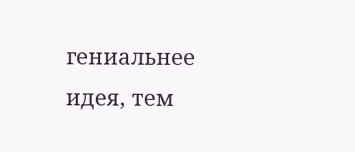гениальнее идея, тем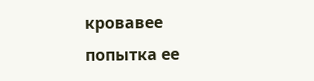кровавее попытка ее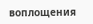воплощения